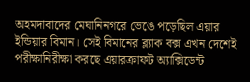অহমদাবাদের মেঘানিনগরে ভেঙে পড়েছিল এয়ার ইন্ডিয়ার বিমান। সেই বিমানের ব্ল্যাক বক্স এখন দেশেই পরীক্ষানিরীক্ষা করছে এয়ারক্রাফট অ্যাক্সিডেন্ট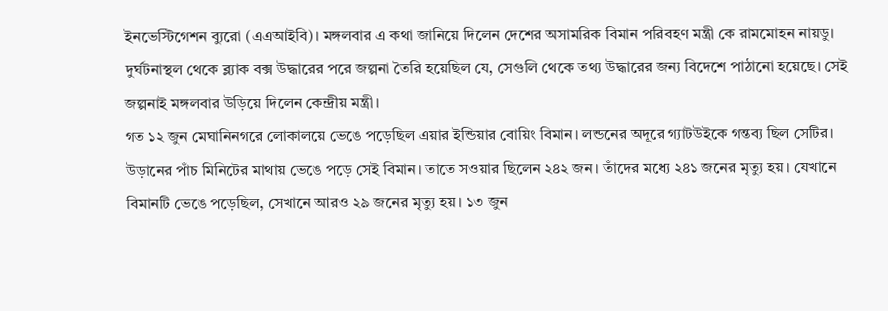ইনভেস্টিগেশন ব্যুরো (এএআইবি)। মঙ্গলবার এ কথা জানিয়ে দিলেন দেশের অসামরিক বিমান পরিবহণ মন্ত্রী কে রামমোহন নায়ডু। দুর্ঘটনাস্থল থেকে ব্ল্যাক বক্স উদ্ধারের পরে জল্পনা তৈরি হয়েছিল যে, সেগুলি থেকে তথ্য উদ্ধারের জন্য বিদেশে পাঠানো হয়েছে। সেই জল্পনাই মঙ্গলবার উড়িয়ে দিলেন কেন্দ্রীয় মন্ত্রী।
গত ১২ জুন মেঘানিনগরে লোকালয়ে ভেঙে পড়েছিল এয়ার ইন্ডিয়ার বোয়িং বিমান। লন্ডনের অদূরে গ্যাটউইকে গন্তব্য ছিল সেটির। উড়ানের পাঁচ মিনিটের মাথায় ভেঙে পড়ে সেই বিমান। তাতে সওয়ার ছিলেন ২৪২ জন। তাঁদের মধ্যে ২৪১ জনের মৃত্যু হয়। যেখানে বিমানটি ভেঙে পড়েছিল, সেখানে আরও ২৯ জনের মৃত্যু হয়। ১৩ জুন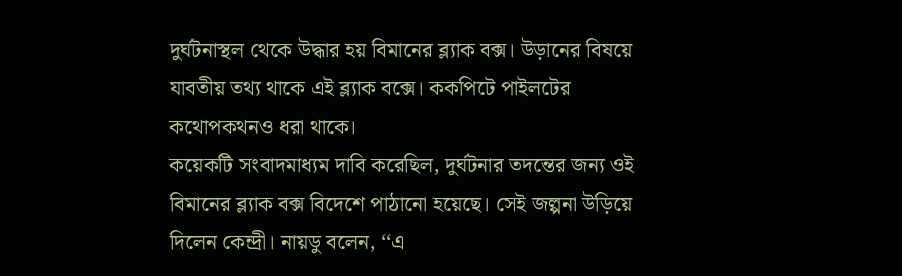দুর্ঘটনাস্থল থেকে উদ্ধার হয় বিমানের ব্ল্যাক বক্স। উড়ানের বিষয়ে যাবতীয় তথ্য থাকে এই ব্ল্যাক বক্সে। ককপিটে পাইলটের কথোপকথনও ধরা থাকে।
কয়েকটি সংবাদমাধ্যম দাবি করেছিল, দুর্ঘটনার তদন্তের জন্য ওই বিমানের ব্ল্যাক বক্স বিদেশে পাঠানো হয়েছে। সেই জল্পনা উড়িয়ে দিলেন কেন্দ্রী। নায়ডু বলেন, ‘‘এ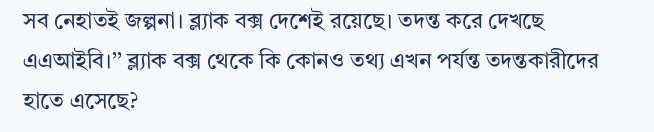সব নেহাতই জল্পনা। ব্ল্যাক বক্স দেশেই রয়েছে। তদন্ত করে দেখছে এএআইবি।’’ ব্ল্যাক বক্স থেকে কি কোনও তথ্য এখন পর্যন্ত তদন্তকারীদের হাতে এসেছে?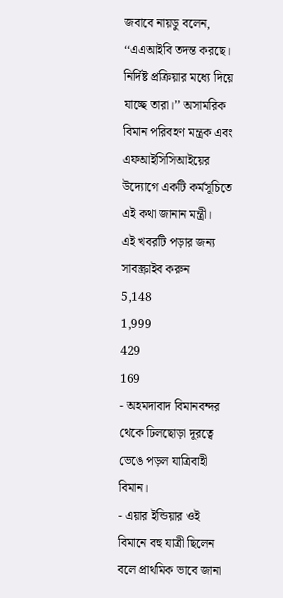জবাবে নায়ডু বলেন, ‘‘এএআইবি তদন্ত করছে। নির্দিষ্ট প্রক্রিয়ার মধ্যে দিয়ে যাচ্ছে তারা।’’ অসামরিক বিমান পরিবহণ মন্ত্রক এবং এফআইসিসিআইয়ের উদ্যোগে একটি কর্মসূচিতে এই কথা জানান মন্ত্রী।
এই খবরটি পড়ার জন্য সাবস্ক্রাইব করুন
5,148
1,999
429
169
- অহমদাবাদ বিমানবন্দর থেকে ঢিলছোড়া দূরত্বে ভেঙে পড়ল যাত্রিবাহী বিমান।
- এয়ার ইন্ডিয়ার ওই বিমানে বহু যাত্রী ছিলেন বলে প্রাথমিক ভাবে জানা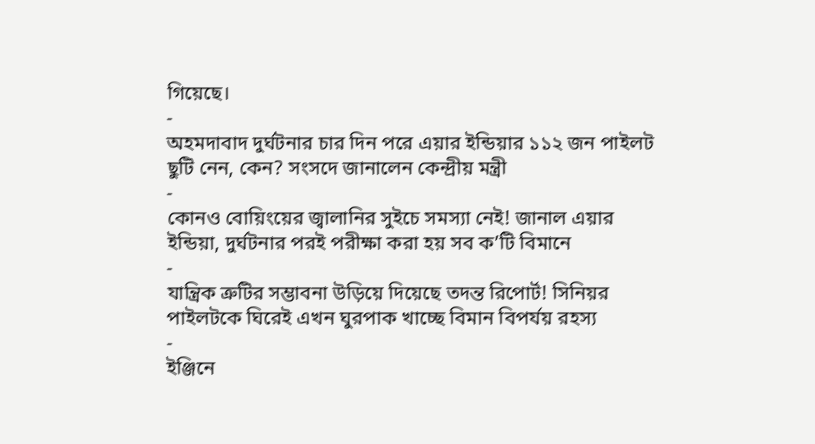গিয়েছে।
-
অহমদাবাদ দুর্ঘটনার চার দিন পরে এয়ার ইন্ডিয়ার ১১২ জন পাইলট ছুটি নেন, কেন? সংসদে জানালেন কেন্দ্রীয় মন্ত্রী
-
কোনও বোয়িংয়ের জ্বালানির সুইচে সমস্যা নেই! জানাল এয়ার ইন্ডিয়া, দুর্ঘটনার পরই পরীক্ষা করা হয় সব ক’টি বিমানে
-
যান্ত্রিক ত্রুটির সম্ভাবনা উড়িয়ে দিয়েছে তদন্ত রিপোর্ট! সিনিয়র পাইলটকে ঘিরেই এখন ঘুরপাক খাচ্ছে বিমান বিপর্যয় রহস্য
-
ইঞ্জিনে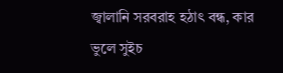জ্বালানি সরবরাহ হঠাৎ বন্ধ, কার ভুলে সুইচ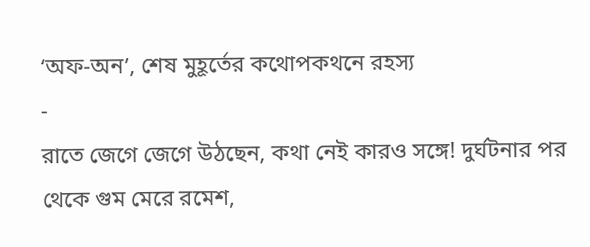‘অফ-অন’, শেষ মুহূর্তের কথোপকথনে রহস্য
-
রাতে জেগে জেগে উঠছেন, কথা নেই কারও সঙ্গে! দুর্ঘটনার পর থেকে গুম মেরে রমেশ,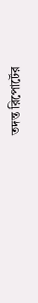তদন্ত রিপোর্টের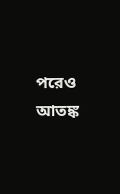পরেও আতঙ্ক